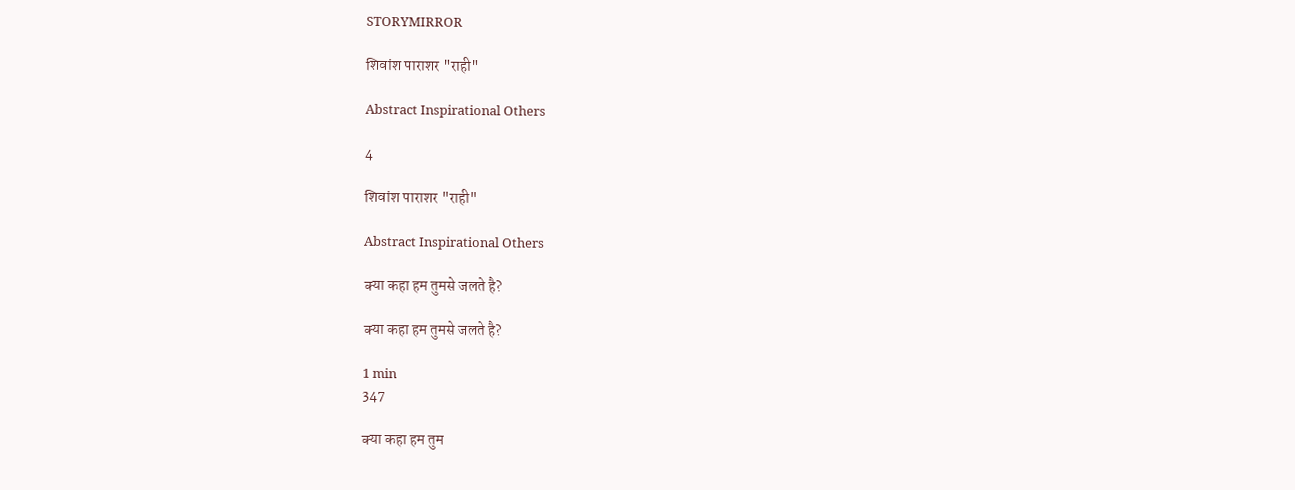STORYMIRROR

शिवांश पाराशर "राही"

Abstract Inspirational Others

4

शिवांश पाराशर "राही"

Abstract Inspirational Others

क्या कहा हम तुमसे जलते है?

क्या कहा हम तुमसे जलते है?

1 min
347

क्या कहा हम तुम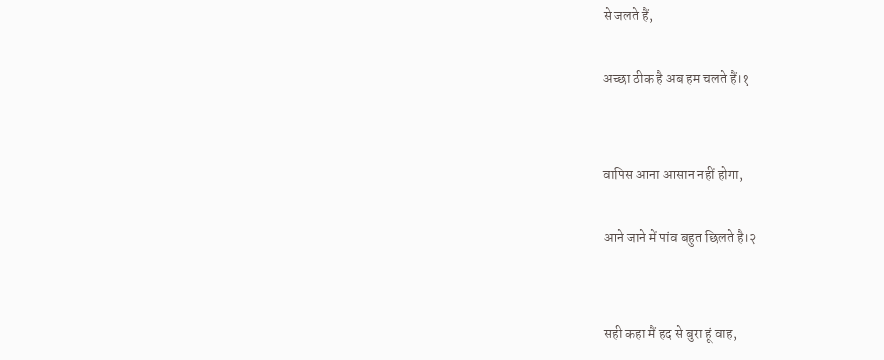से जलते हैं,

अच्छा ठीक है अब हम चलते हैं।१


वापिस आना आसान नहीं होगा,

आने जाने में पांव बहुत छिलते है।२


सही कहा मैं हद से बुरा हूं वाह,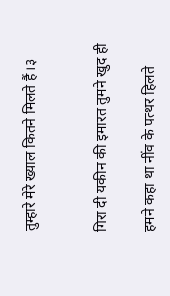तुम्हारे मेरे ख्याल कितने मिलते हैं।३


गिरा दी यकीन की इमारत तुमने खुद ही

हमने कहा था नींव के पत्थर हिलते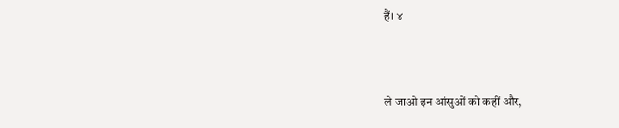हैं। ४



ले जाओ इन आंसुओं को कहीं और,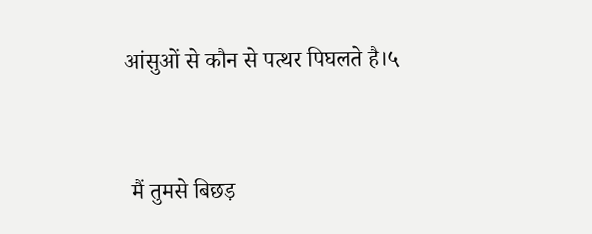आंसुओं से कौन से पत्थर पिघलते है।५


 मैं तुमसे बिछड़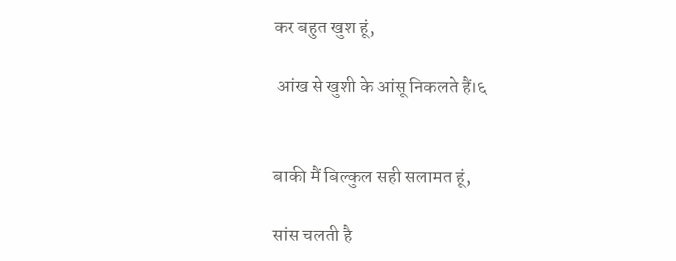कर बहुत खुश हूं,

 आंख से खुशी के आंसू निकलते हैं।६


बाकी मैं बिल्कुल सही सलामत हूं,

सांस चलती है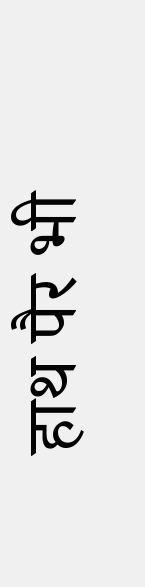हाथ पैर भी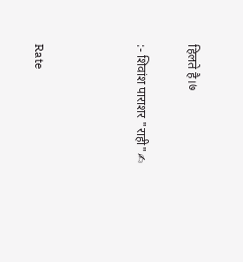हिलते है।७

:- शिवांश पाराशर "राही"✍



Rate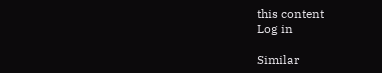this content
Log in

Similar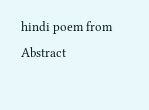hindi poem from Abstract